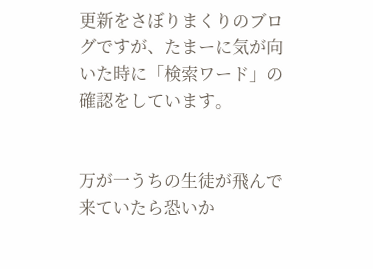更新をさぼりまくりのブログですが、たまーに気が向いた時に「検索ワード」の確認をしています。


万が一うちの生徒が飛んで来ていたら恐いか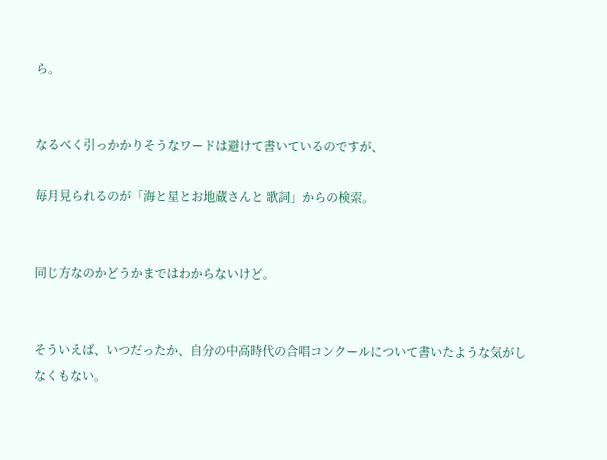ら。


なるべく引っかかりそうなワードは避けて書いているのですが、

毎月見られるのが「海と星とお地蔵さんと 歌詞」からの検索。


同じ方なのかどうかまではわからないけど。


そういえば、いつだったか、自分の中高時代の合唱コンクールについて書いたような気がしなくもない。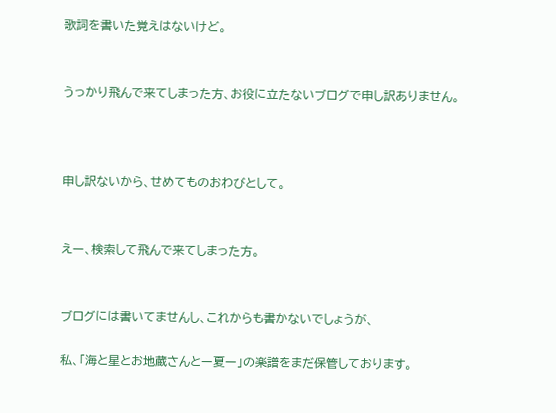歌詞を書いた覚えはないけど。


うっかり飛んで来てしまった方、お役に立たないブログで申し訳ありません。



申し訳ないから、せめてものおわびとして。


えー、検索して飛んで来てしまった方。


ブログには書いてませんし、これからも書かないでしょうが、

私、「海と星とお地蔵さんとー夏ー」の楽譜をまだ保管しております。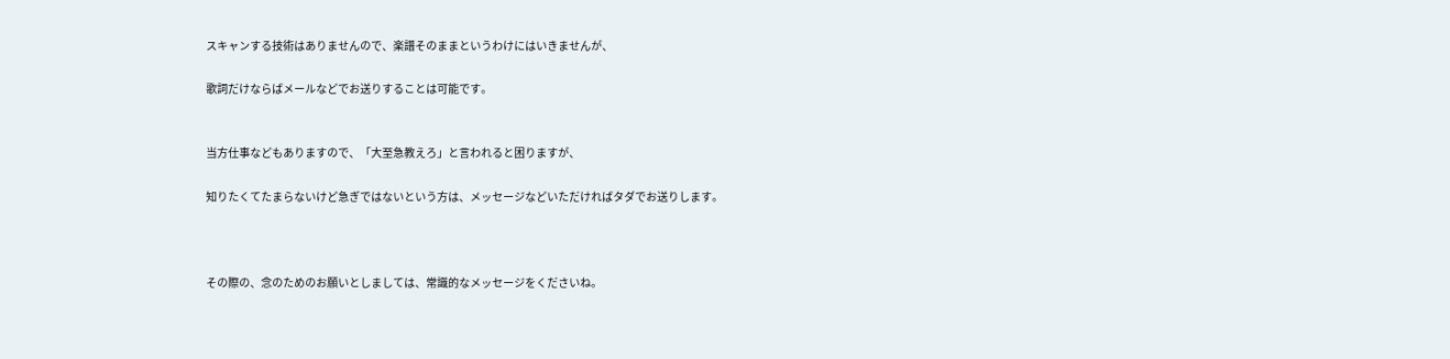スキャンする技術はありませんので、楽譜そのままというわけにはいきませんが、

歌詞だけならばメールなどでお送りすることは可能です。


当方仕事などもありますので、「大至急教えろ」と言われると困りますが、

知りたくてたまらないけど急ぎではないという方は、メッセージなどいただければタダでお送りします。



その際の、念のためのお願いとしましては、常識的なメッセージをくださいね。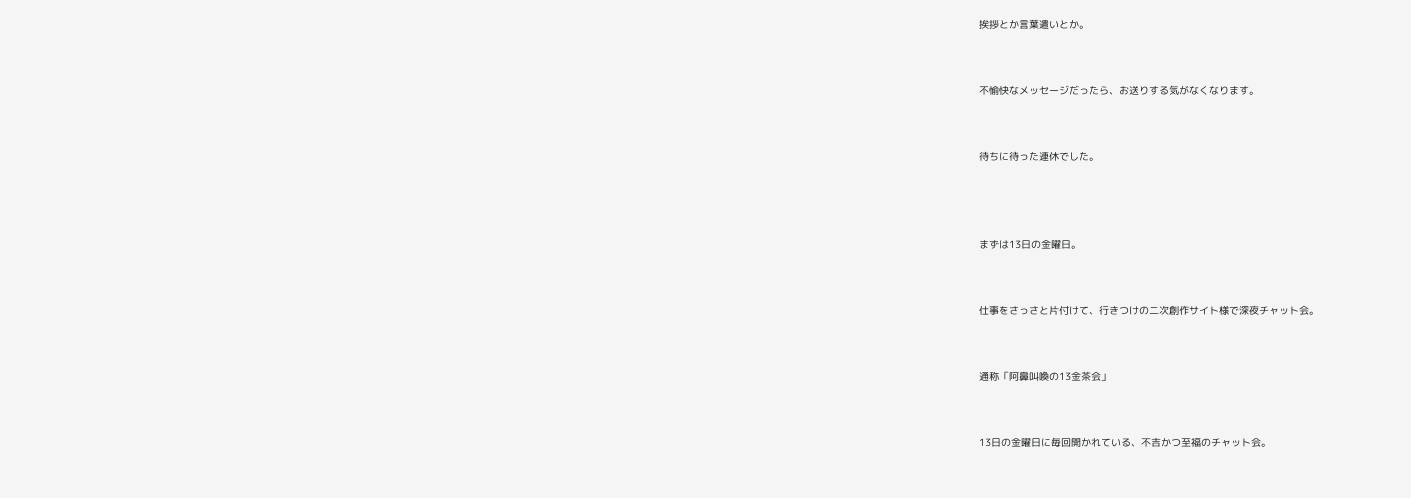挨拶とか言葉遣いとか。


不愉快なメッセージだったら、お送りする気がなくなります。


待ちに待った連休でした。



まずは13日の金曜日。


仕事をさっさと片付けて、行きつけの二次創作サイト様で深夜チャット会。


通称「阿鼻叫喚の13金茶会」


13日の金曜日に毎回開かれている、不吉かつ至福のチャット会。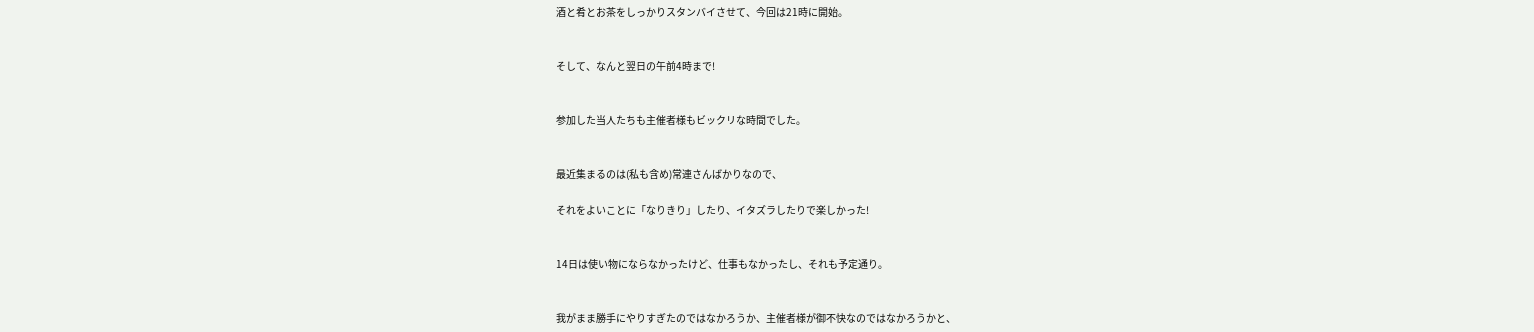酒と肴とお茶をしっかりスタンバイさせて、今回は21時に開始。


そして、なんと翌日の午前4時まで!


参加した当人たちも主催者様もビックリな時間でした。


最近集まるのは(私も含め)常連さんばかりなので、

それをよいことに「なりきり」したり、イタズラしたりで楽しかった!


14日は使い物にならなかったけど、仕事もなかったし、それも予定通り。


我がまま勝手にやりすぎたのではなかろうか、主催者様が御不快なのではなかろうかと、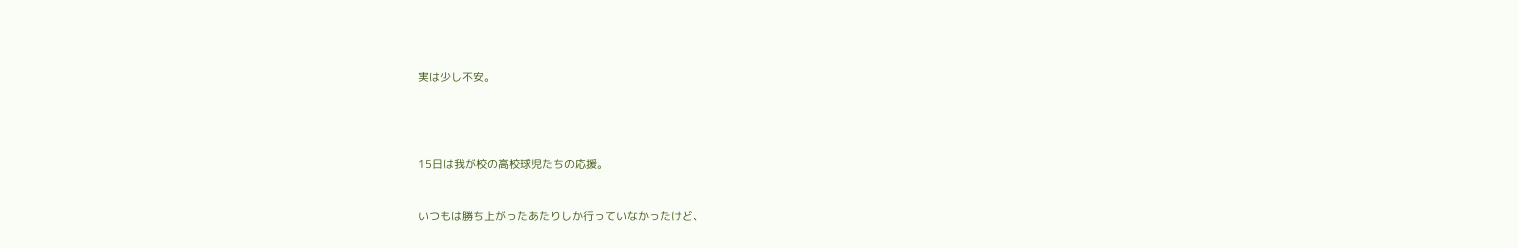実は少し不安。




15日は我が校の高校球児たちの応援。


いつもは勝ち上がったあたりしか行っていなかったけど、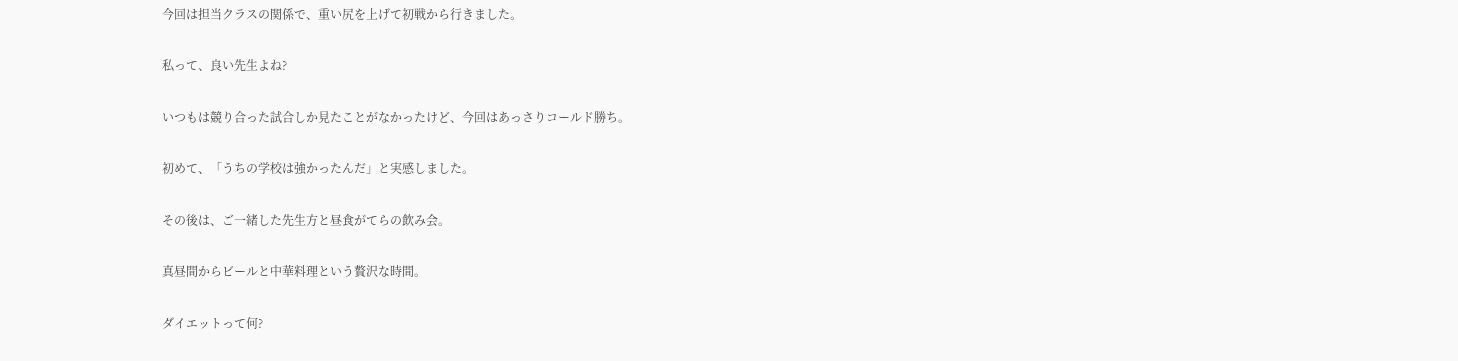今回は担当クラスの関係で、重い尻を上げて初戦から行きました。


私って、良い先生よね?


いつもは競り合った試合しか見たことがなかったけど、今回はあっさりコールド勝ち。


初めて、「うちの学校は強かったんだ」と実感しました。


その後は、ご一緒した先生方と昼食がてらの飲み会。


真昼間からビールと中華料理という贅沢な時間。


ダイエットって何?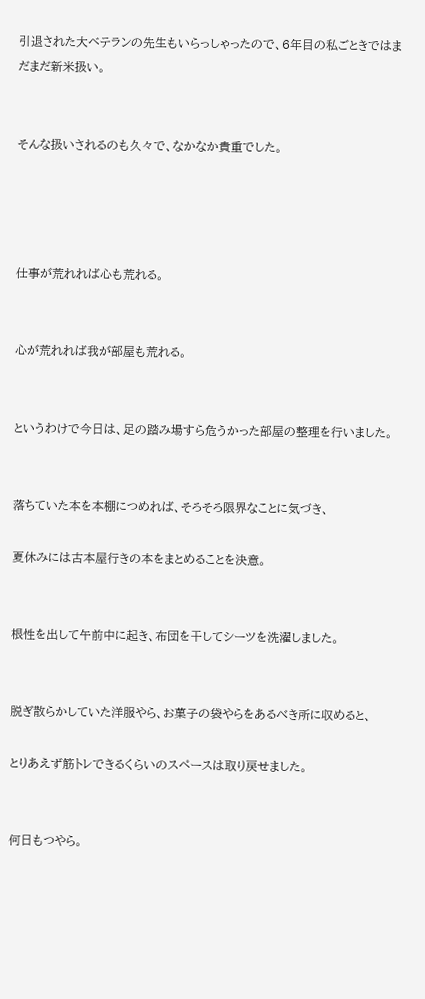引退された大ベテランの先生もいらっしゃったので、6年目の私ごときではまだまだ新米扱い。


そんな扱いされるのも久々で、なかなか貴重でした。




仕事が荒れれば心も荒れる。


心が荒れれば我が部屋も荒れる。


というわけで今日は、足の踏み場すら危うかった部屋の整理を行いました。


落ちていた本を本棚につめれば、そろそろ限界なことに気づき、

夏休みには古本屋行きの本をまとめることを決意。


根性を出して午前中に起き、布団を干してシーツを洗濯しました。


脱ぎ散らかしていた洋服やら、お菓子の袋やらをあるべき所に収めると、

とりあえず筋トレできるくらいのスペースは取り戻せました。


何日もつやら。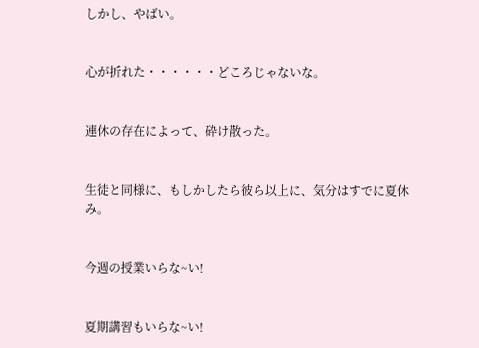しかし、やばい。


心が折れた・・・・・・どころじゃないな。


連休の存在によって、砕け散った。


生徒と同様に、もしかしたら彼ら以上に、気分はすでに夏休み。


今週の授業いらな~い!


夏期講習もいらな~い!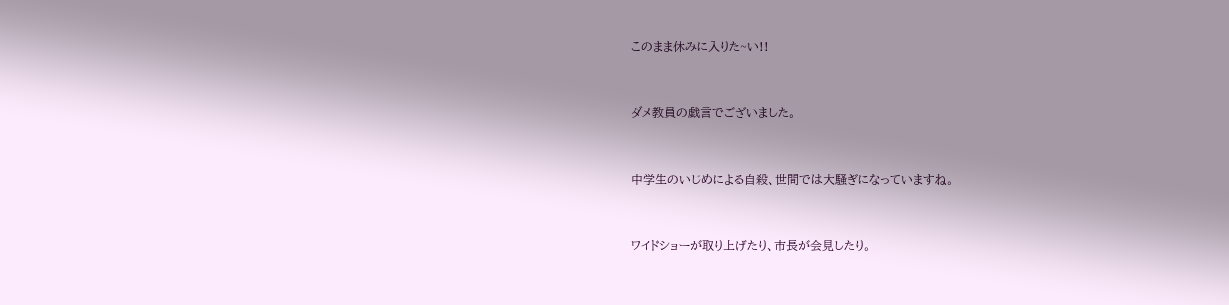このまま休みに入りた~い!!


ダメ教員の戯言でございました。


中学生のいじめによる自殺、世間では大騒ぎになっていますね。


ワイドショーが取り上げたり、市長が会見したり。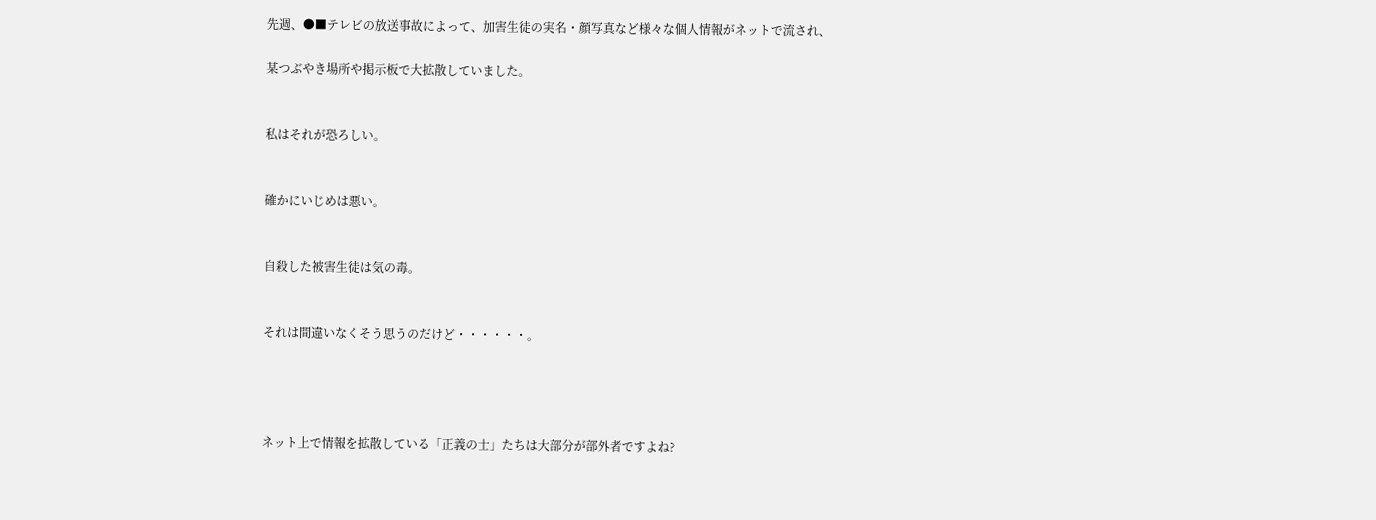先週、●■テレビの放送事故によって、加害生徒の実名・顔写真など様々な個人情報がネットで流され、

某つぶやき場所や掲示板で大拡散していました。


私はそれが恐ろしい。


確かにいじめは悪い。


自殺した被害生徒は気の毒。


それは間違いなくそう思うのだけど・・・・・・。




ネット上で情報を拡散している「正義の士」たちは大部分が部外者ですよね?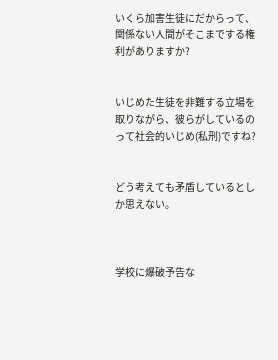いくら加害生徒にだからって、関係ない人間がそこまでする権利がありますか?


いじめた生徒を非難する立場を取りながら、彼らがしているのって社会的いじめ(私刑)ですね?


どう考えても矛盾しているとしか思えない。



学校に爆破予告な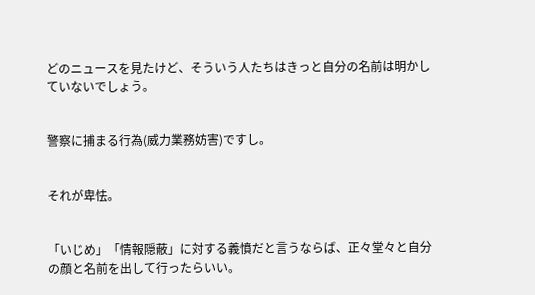どのニュースを見たけど、そういう人たちはきっと自分の名前は明かしていないでしょう。


警察に捕まる行為(威力業務妨害)ですし。


それが卑怯。


「いじめ」「情報隠蔽」に対する義憤だと言うならば、正々堂々と自分の顔と名前を出して行ったらいい。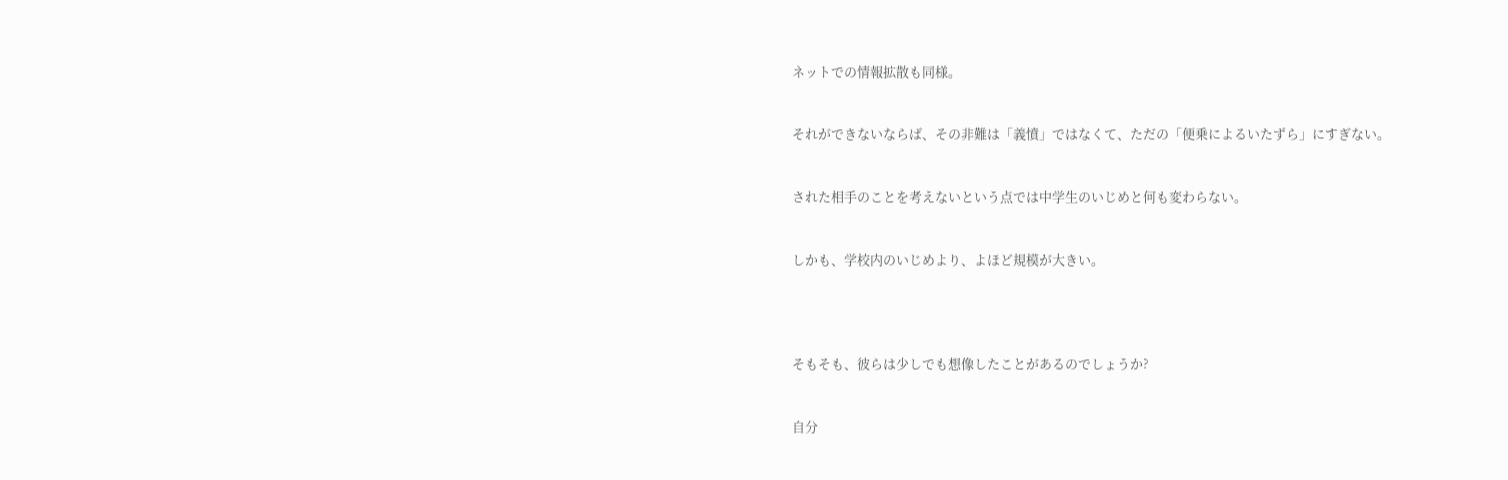ネットでの情報拡散も同様。


それができないならば、その非難は「義憤」ではなくて、ただの「便乗によるいたずら」にすぎない。


された相手のことを考えないという点では中学生のいじめと何も変わらない。


しかも、学校内のいじめより、よほど規模が大きい。




そもそも、彼らは少しでも想像したことがあるのでしょうか?


自分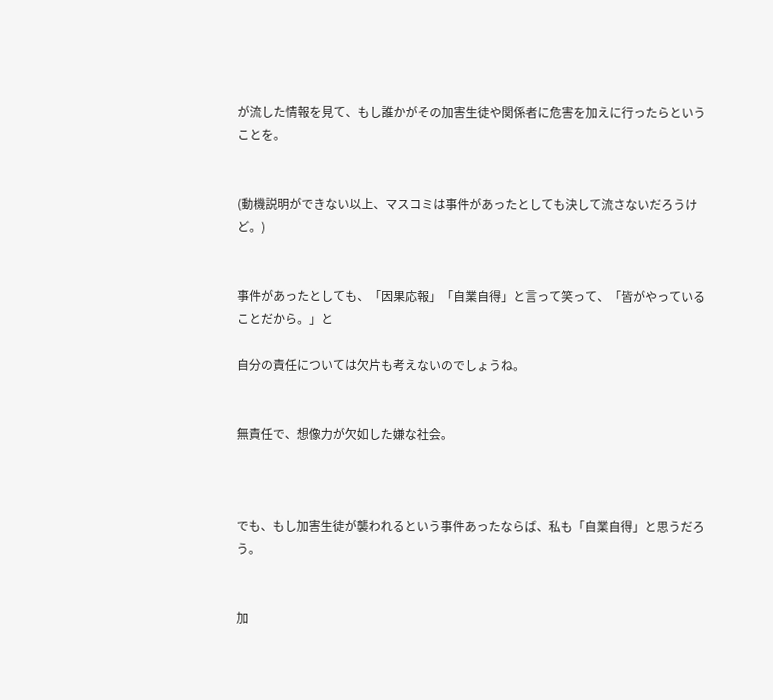が流した情報を見て、もし誰かがその加害生徒や関係者に危害を加えに行ったらということを。


(動機説明ができない以上、マスコミは事件があったとしても決して流さないだろうけど。)


事件があったとしても、「因果応報」「自業自得」と言って笑って、「皆がやっていることだから。」と

自分の責任については欠片も考えないのでしょうね。


無責任で、想像力が欠如した嫌な社会。



でも、もし加害生徒が襲われるという事件あったならば、私も「自業自得」と思うだろう。


加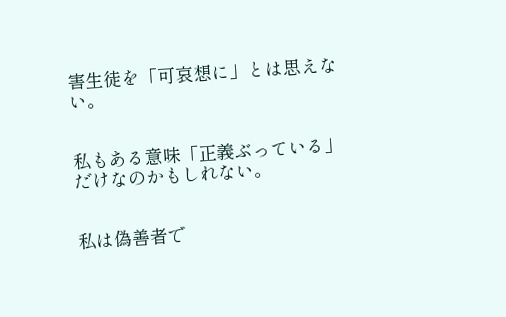害生徒を「可哀想に」とは思えない。


私もある意味「正義ぶっている」だけなのかもしれない。


私は偽善者で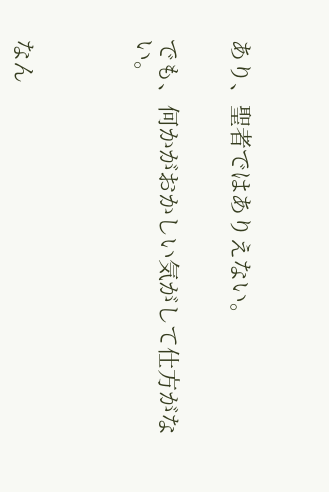あり、聖者ではありえない。


でも、何かがおかしい気がして仕方がない。




なん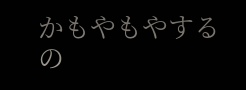かもやもやするの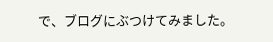で、ブログにぶつけてみました。